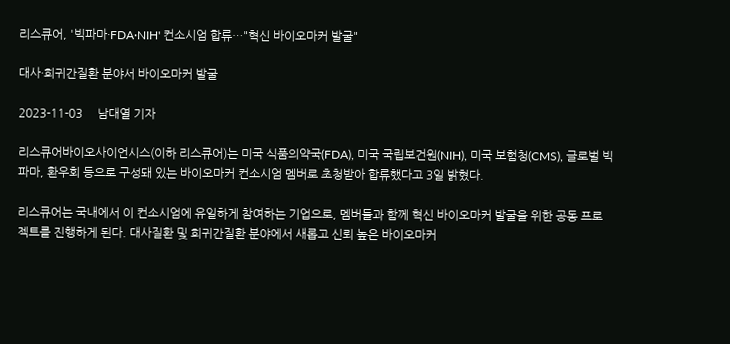리스큐어, '빅파마·FDA·NIH' 컨소시엄 합류…"혁신 바이오마커 발굴"

대사·희귀간질환 분야서 바이오마커 발굴

2023-11-03     남대열 기자

리스큐어바이오사이언시스(이하 리스큐어)는 미국 식품의약국(FDA), 미국 국립보건원(NIH), 미국 보험청(CMS), 글로벌 빅파마, 환우회 등으로 구성돼 있는 바이오마커 컨소시엄 멤버로 초청받아 합류했다고 3일 밝혔다.

리스큐어는 국내에서 이 컨소시엄에 유일하게 참여하는 기업으로, 멤버들과 함께 혁신 바이오마커 발굴을 위한 공동 프로젝트를 진행하게 된다. 대사질환 및 희귀간질환 분야에서 새롭고 신뢰 높은 바이오마커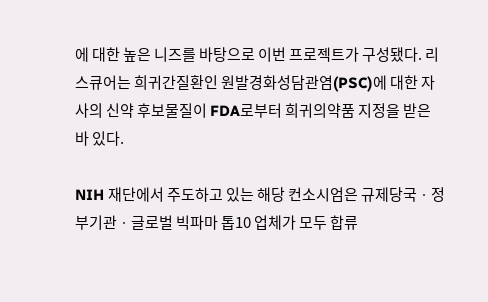에 대한 높은 니즈를 바탕으로 이번 프로젝트가 구성됐다. 리스큐어는 희귀간질환인 원발경화성담관염(PSC)에 대한 자사의 신약 후보물질이 FDA로부터 희귀의약품 지정을 받은 바 있다.

NIH 재단에서 주도하고 있는 해당 컨소시엄은 규제당국ㆍ정부기관ㆍ글로벌 빅파마 톱10 업체가 모두 합류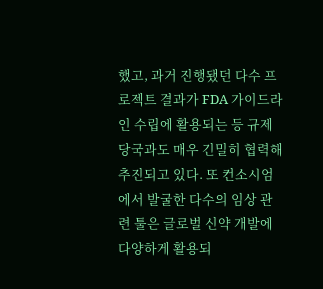했고, 과거 진행됐던 다수 프로젝트 결과가 FDA 가이드라인 수립에 활용되는 등 규제 당국과도 매우 긴밀히 협력해 추진되고 있다. 또 컨소시엄에서 발굴한 다수의 임상 관련 툴은 글로벌 신약 개발에 다양하게 활용되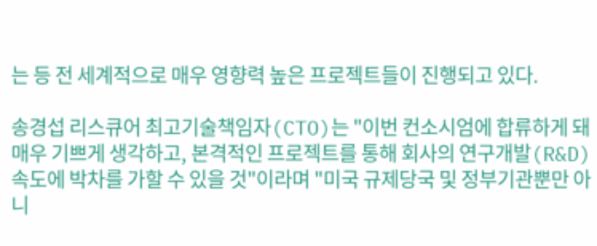는 등 전 세계적으로 매우 영향력 높은 프로젝트들이 진행되고 있다.

송경섭 리스큐어 최고기술책임자(CTO)는 "이번 컨소시엄에 합류하게 돼 매우 기쁘게 생각하고, 본격적인 프로젝트를 통해 회사의 연구개발(R&D) 속도에 박차를 가할 수 있을 것"이라며 "미국 규제당국 및 정부기관뿐만 아니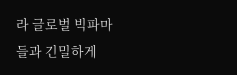라 글로벌 빅파마들과 긴밀하게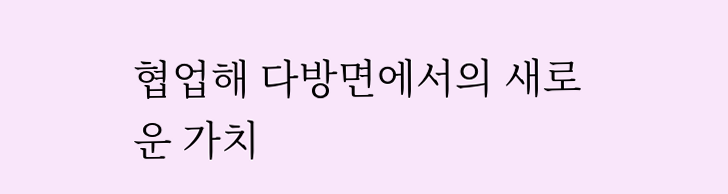협업해 다방면에서의 새로운 가치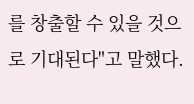를 창출할 수 있을 것으로 기대된다"고 말했다.